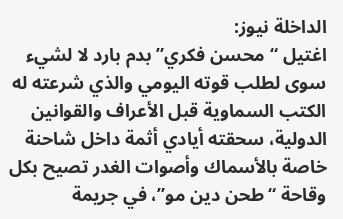الداخلة نيوز:
اغتيل “محسن فكري” بدم بارد لا لشيء سوى لطلب قوته اليومي والذي شرعته له الكتب السماوية قبل الأعراف والقوانين الدولية، سحقته أيادي أثمة داخل شاحنة خاصة بالأسماك وأصوات الغدر تصيح بكل وقاحة “طحن دين مو”، في جريمة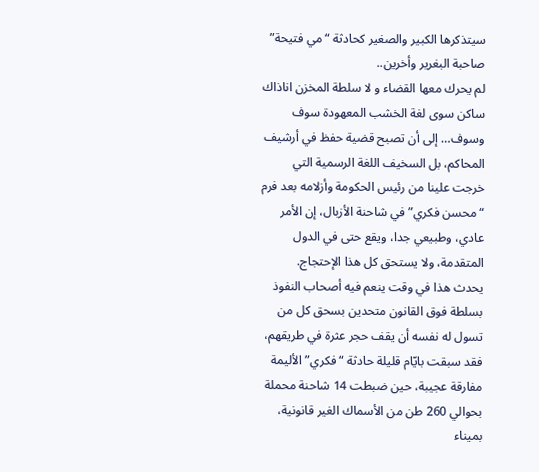سيتذكرها الكبير والصغير كحادثة “مي فتيحة” صاحبة البغرير وأخرين..
لم يحرك معها القضاء و لا سلطة المخزن اناذاك ساكن سوى لغة الخشب المعهودة سوف وسوف… إلى أن تصبح قضية حفظ في أرشيف المحاكم، بل السخيف اللغة الرسمية التي خرجت علينا من رئيس الحكومة وأزلامه بعد فرم “محسن فكري” في شاحنة الأزبال، إن الأمر عادي، وطبيعي جدا، ويقع حتى في الدول المتقدمة، ولا يستحق كل هذا الإحتجاج.
يحدث هذا في وقت ينعم فيه أصحاب النفوذ بسلطة فوق القانون متحدين بسحق كل من تسول له نفسه أن يقف حجر عثرة في طريقهم، فقد سبقت بايّام قليلة حادثة “فكري” الأليمة مفارقة عجيبة، حين ضبطت 14 شاحنة محملة بحوالي 260 طن من الأسماك الغير قانونية، بميناء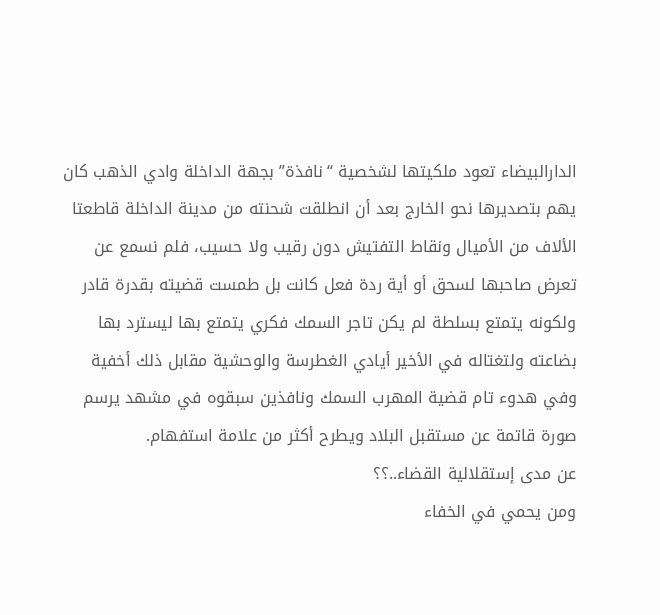الدارالبيضاء تعود ملكيتها لشخصية “نافذة” بجهة الداخلة وادي الذهب كان يهم بتصديرها نحو الخارج بعد أن انطلقت شحنته من مدينة الداخلة قاطعتا الألاف من الأميال ونقاط التفتيش دون رقيب ولا حسيب، فلم نسمع عن تعرض صاحبها لسحق أو أية ردة فعل كانت بل طمست قضيته بقدرة قادر ولكونه يتمتع بسلطة لم يكن تاجر السمك فكري يتمتع بها ليسترد بها بضاعته ولتغتاله في الأخير أيادي الغطرسة والوحشية مقابل ذلك أخفية وفي هدوء تام قضية المهرب السمك ونافذين سبقوه في مشهد يرسم صورة قاتمة عن مستقبل البلاد ويطرح أكثر من علامة استفهام.
عن مدى إستقلالية القضاء..؟؟
ومن يحمي في الخفاء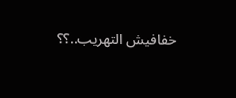خفافيش التهريب..؟؟